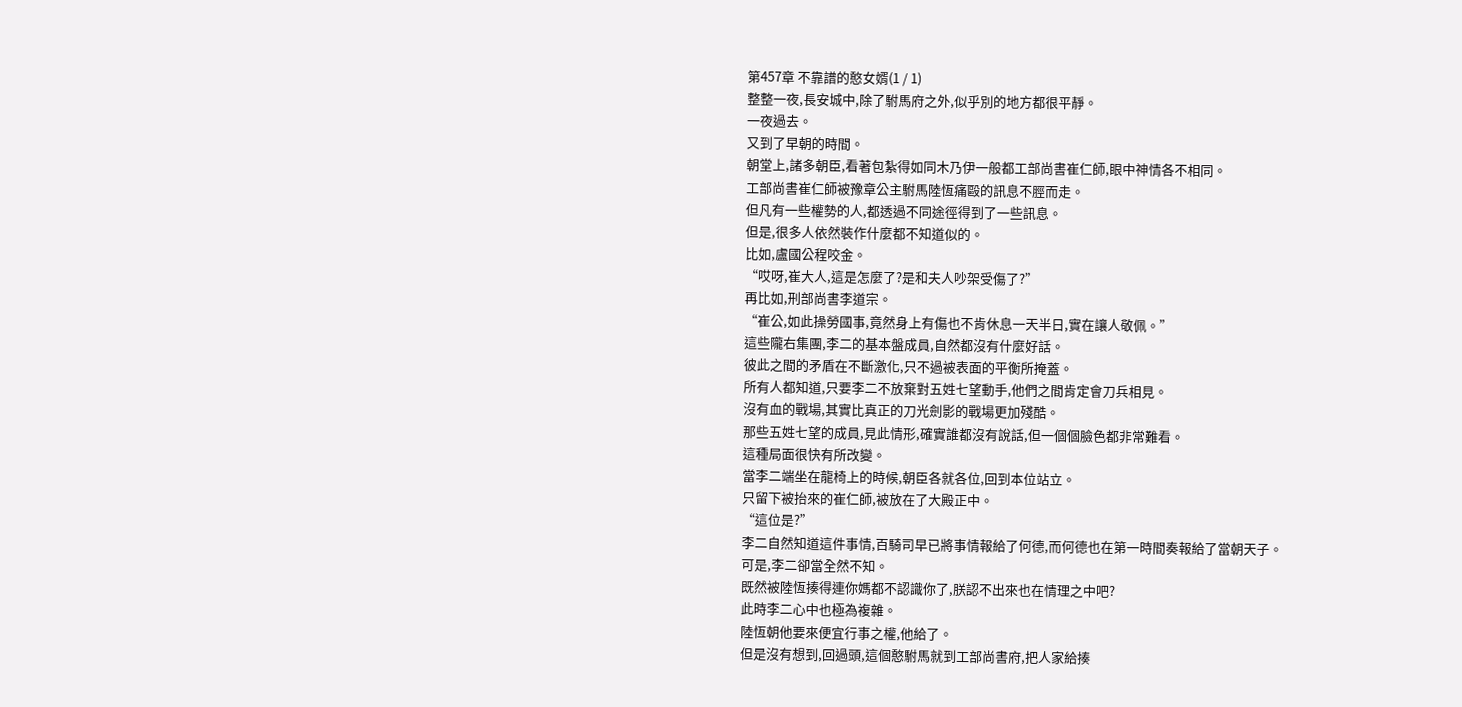第457章 不靠譜的憨女婿(1 / 1)
整整一夜,長安城中,除了駙馬府之外,似乎別的地方都很平靜。
一夜過去。
又到了早朝的時間。
朝堂上,諸多朝臣,看著包紮得如同木乃伊一般都工部尚書崔仁師,眼中神情各不相同。
工部尚書崔仁師被豫章公主駙馬陸恆痛毆的訊息不脛而走。
但凡有一些權勢的人,都透過不同途徑得到了一些訊息。
但是,很多人依然裝作什麼都不知道似的。
比如,盧國公程咬金。
“哎呀,崔大人,這是怎麼了?是和夫人吵架受傷了?”
再比如,刑部尚書李道宗。
“崔公,如此操勞國事,竟然身上有傷也不肯休息一天半日,實在讓人敬佩。”
這些隴右集團,李二的基本盤成員,自然都沒有什麼好話。
彼此之間的矛盾在不斷激化,只不過被表面的平衡所掩蓋。
所有人都知道,只要李二不放棄對五姓七望動手,他們之間肯定會刀兵相見。
沒有血的戰場,其實比真正的刀光劍影的戰場更加殘酷。
那些五姓七望的成員,見此情形,確實誰都沒有說話,但一個個臉色都非常難看。
這種局面很快有所改變。
當李二端坐在龍椅上的時候,朝臣各就各位,回到本位站立。
只留下被抬來的崔仁師,被放在了大殿正中。
“這位是?”
李二自然知道這件事情,百騎司早已將事情報給了何德,而何德也在第一時間奏報給了當朝天子。
可是,李二卻當全然不知。
既然被陸恆揍得連你媽都不認識你了,朕認不出來也在情理之中吧?
此時李二心中也極為複雜。
陸恆朝他要來便宜行事之權,他給了。
但是沒有想到,回過頭,這個憨駙馬就到工部尚書府,把人家給揍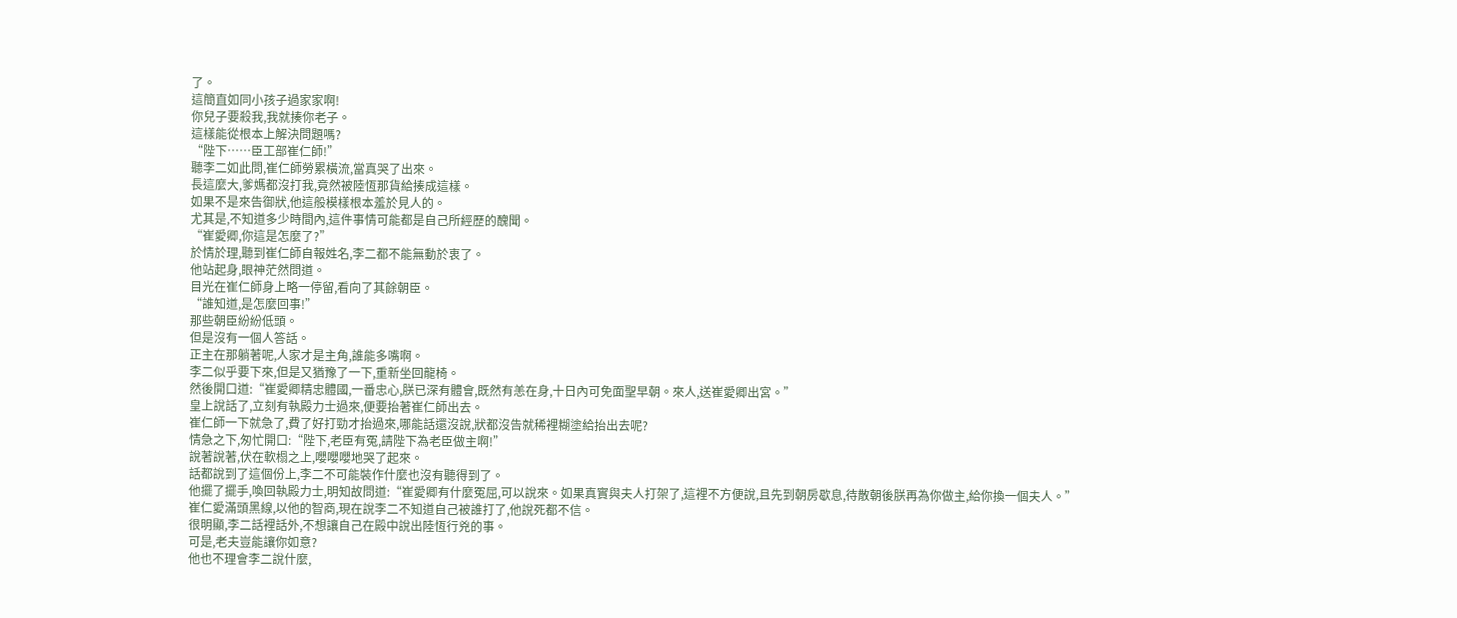了。
這簡直如同小孩子過家家啊!
你兒子要殺我,我就揍你老子。
這樣能從根本上解決問題嗎?
“陛下……臣工部崔仁師!”
聽李二如此問,崔仁師勞累橫流,當真哭了出來。
長這麼大,爹媽都沒打我,竟然被陸恆那貨給揍成這樣。
如果不是來告御狀,他這般模樣根本羞於見人的。
尤其是,不知道多少時間內,這件事情可能都是自己所經歷的醜聞。
“崔愛卿,你這是怎麼了?”
於情於理,聽到崔仁師自報姓名,李二都不能無動於衷了。
他站起身,眼神茫然問道。
目光在崔仁師身上略一停留,看向了其餘朝臣。
“誰知道,是怎麼回事!”
那些朝臣紛紛低頭。
但是沒有一個人答話。
正主在那躺著呢,人家才是主角,誰能多嘴啊。
李二似乎要下來,但是又猶豫了一下,重新坐回龍椅。
然後開口道:“崔愛卿精忠體國,一番忠心,朕已深有體會,既然有恙在身,十日內可免面聖早朝。來人,送崔愛卿出宮。”
皇上說話了,立刻有執殿力士過來,便要抬著崔仁師出去。
崔仁師一下就急了,費了好打勁才抬過來,哪能話還沒說,狀都沒告就稀裡糊塗給抬出去呢?
情急之下,匆忙開口:“陛下,老臣有冤,請陛下為老臣做主啊!”
說著說著,伏在軟榻之上,嚶嚶嚶地哭了起來。
話都說到了這個份上,李二不可能裝作什麼也沒有聽得到了。
他擺了擺手,喚回執殿力士,明知故問道:“崔愛卿有什麼冤屈,可以說來。如果真實與夫人打架了,這裡不方便說,且先到朝房歇息,待散朝後朕再為你做主,給你換一個夫人。”
崔仁愛滿頭黑線,以他的智商,現在說李二不知道自己被誰打了,他說死都不信。
很明顯,李二話裡話外,不想讓自己在殿中說出陸恆行兇的事。
可是,老夫豈能讓你如意?
他也不理會李二說什麼,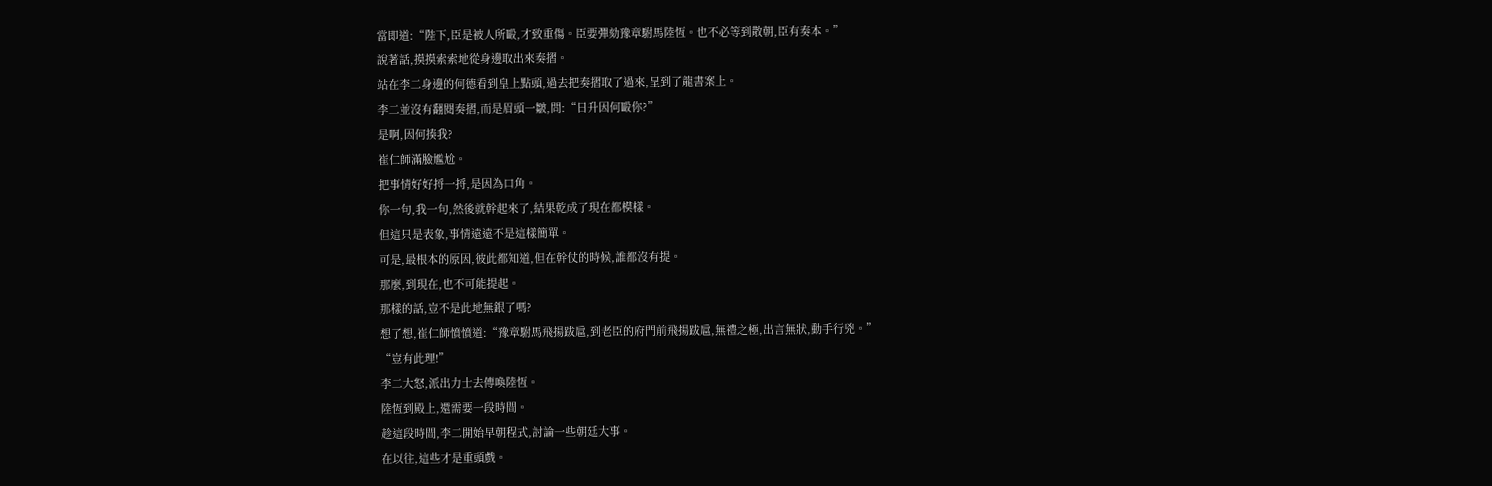當即道:“陛下,臣是被人所毆,才致重傷。臣要彈劾豫章駙馬陸恆。也不必等到散朝,臣有奏本。”
說著話,摸摸索索地從身邊取出來奏摺。
站在李二身邊的何德看到皇上點頭,過去把奏摺取了過來,呈到了龍書案上。
李二並沒有翻閱奏摺,而是眉頭一皺,問:“日升因何毆你?”
是啊,因何揍我?
崔仁師滿臉尷尬。
把事情好好捋一捋,是因為口角。
你一句,我一句,然後就幹起來了,結果乾成了現在都模樣。
但這只是表象,事情遠遠不是這樣簡單。
可是,最根本的原因,彼此都知道,但在幹仗的時候,誰都沒有提。
那麼,到現在,也不可能提起。
那樣的話,豈不是此地無銀了嗎?
想了想,崔仁師憤憤道:“豫章駙馬飛揚跋扈,到老臣的府門前飛揚跋扈,無禮之極,出言無狀,動手行兇。”
“豈有此理!”
李二大怒,派出力士去傳喚陸恆。
陸恆到殿上,還需要一段時間。
趁這段時間,李二開始早朝程式,討論一些朝廷大事。
在以往,這些才是重頭戲。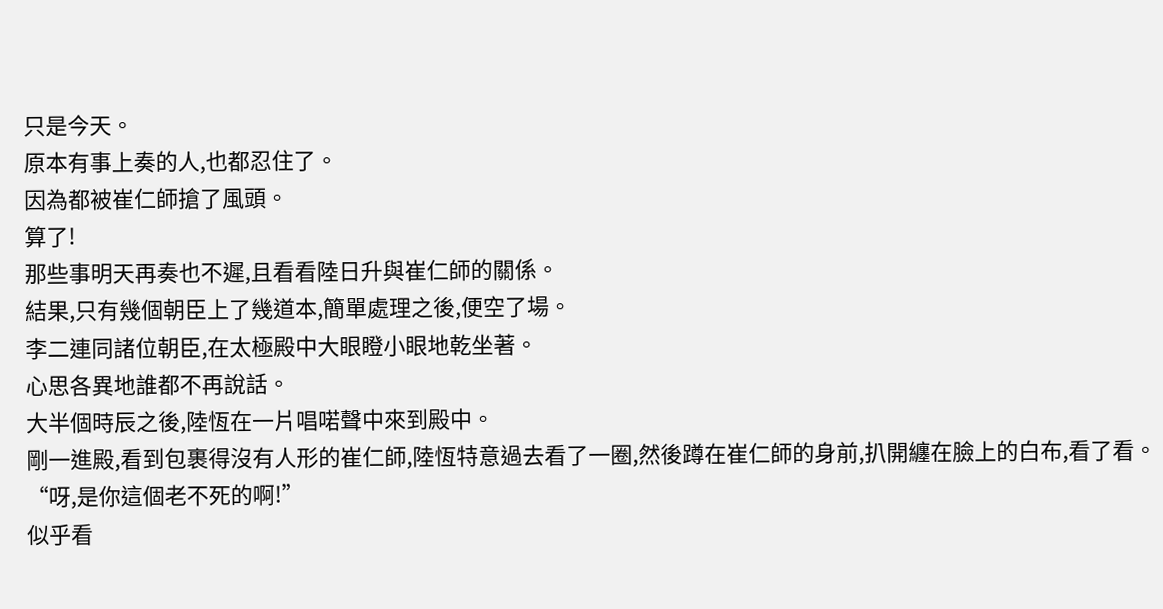只是今天。
原本有事上奏的人,也都忍住了。
因為都被崔仁師搶了風頭。
算了!
那些事明天再奏也不遲,且看看陸日升與崔仁師的關係。
結果,只有幾個朝臣上了幾道本,簡單處理之後,便空了場。
李二連同諸位朝臣,在太極殿中大眼瞪小眼地乾坐著。
心思各異地誰都不再說話。
大半個時辰之後,陸恆在一片唱喏聲中來到殿中。
剛一進殿,看到包裹得沒有人形的崔仁師,陸恆特意過去看了一圈,然後蹲在崔仁師的身前,扒開纏在臉上的白布,看了看。
“呀,是你這個老不死的啊!”
似乎看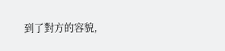到了對方的容貌,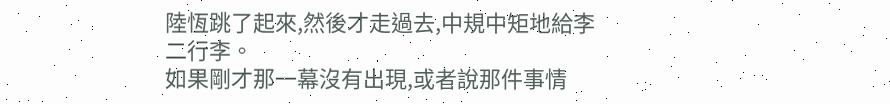陸恆跳了起來,然後才走過去,中規中矩地給李二行李。
如果剛才那一幕沒有出現,或者說那件事情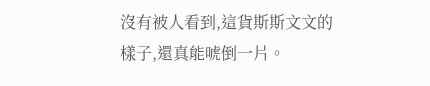沒有被人看到,這貨斯斯文文的樣子,還真能唬倒一片。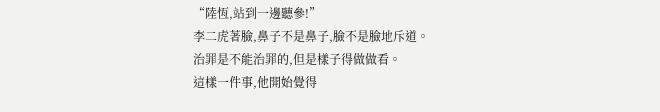“陸恆,站到一邊聽參!”
李二虎著臉,鼻子不是鼻子,臉不是臉地斥道。
治罪是不能治罪的,但是樣子得做做看。
這樣一件事,他開始覺得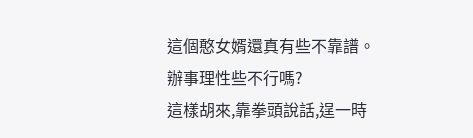這個憨女婿還真有些不靠譜。
辦事理性些不行嗎?
這樣胡來,靠拳頭說話,逞一時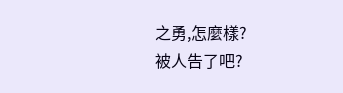之勇,怎麼樣?
被人告了吧?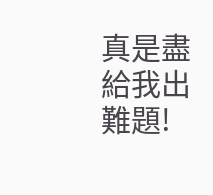真是盡給我出難題!